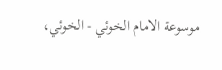موسوعة الامام الخوئي - الخوئي،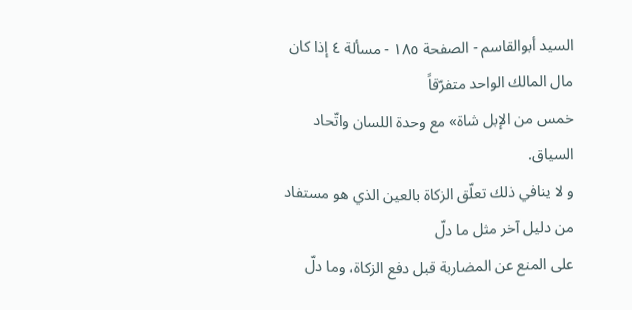السيد أبوالقاسم - الصفحة ١٨٥ - مسألة ٤ إذا كان مال المالك الواحد متفرّقاً
خمس من الإبل شاة» مع وحدة اللسان واتّحاد السياق.
و لا ينافي ذلك تعلّق الزكاة بالعين الذي هو مستفاد من دليل آخر مثل ما دلّ
على المنع عن المضاربة قبل دفع الزكاة، وما دلّ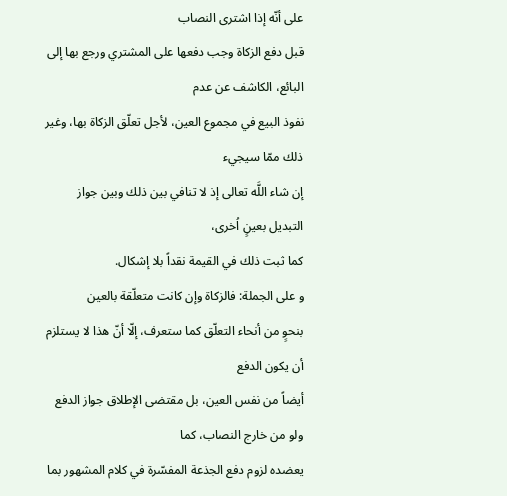على أنّه إذا اشترى النصاب
قبل دفع الزكاة وجب دفعها على المشتري ورجع بها إلى البائع، الكاشف عن عدم
نفوذ البيع في مجموع العين، لأجل تعلّق الزكاة بها، وغير ذلك ممّا سيجيء
إن شاء اللَّه تعالى إذ لا تنافي بين ذلك وبين جواز التبديل بعينٍ اُخرى،
كما ثبت ذلك في القيمة نقداً بلا إشكال.
و على الجملة: فالزكاة وإن كانت متعلّقة بالعين
بنحوٍ من أنحاء التعلّق كما ستعرف، إلّا أنّ هذا لا يستلزم أن يكون الدفع
أيضاً من نفس العين، بل مقتضى الإطلاق جواز الدفع ولو من خارج النصاب، كما
يعضده لزوم دفع الجذعة المفسّرة في كلام المشهور بما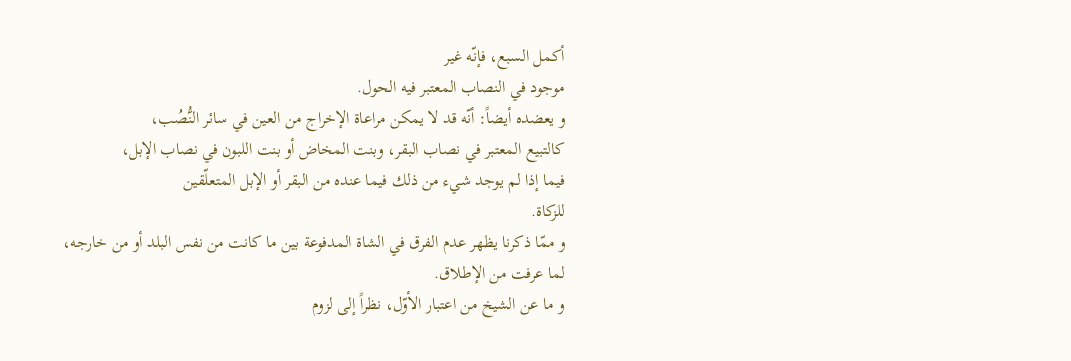أكمل السبع، فإنّه غير
موجود في النصاب المعتبر فيه الحول.
و يعضده أيضاً: أنّه قد لا يمكن مراعاة الإخراج من العين في سائر النُّصُب،
كالتبيع المعتبر في نصاب البقر، وبنت المخاض أو بنت اللبون في نصاب الإبل،
فيما إذا لم يوجد شيء من ذلك فيما عنده من البقر أو الإبل المتعلّقين
للزكاة.
و ممّا ذكرنا يظهر عدم الفرق في الشاة المدفوعة بين ما كانت من نفس البلد أو من خارجه، لما عرفت من الإطلاق.
و ما عن الشيخ من اعتبار الأوّل، نظراً إلى لزوم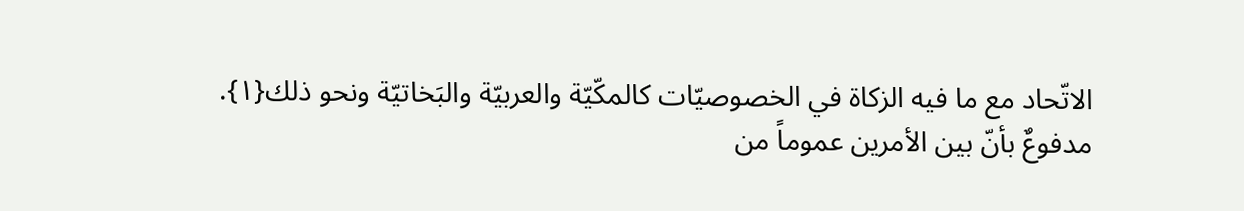الاتّحاد مع ما فيه الزكاة في الخصوصيّات كالمكّيّة والعربيّة والبَخاتيّة ونحو ذلك{١}.
مدفوعٌ بأنّ بين الأمرين عموماً من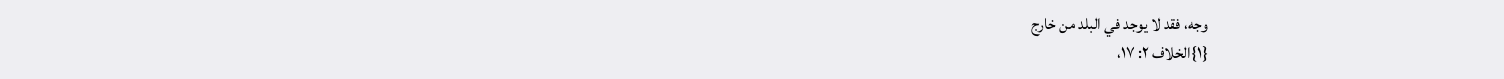وجه، فقد لا يوجد في البلد من خارج
{١}الخلاف ٢: ١٧،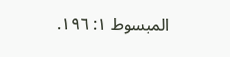المبسوط ١: ١٩٦.